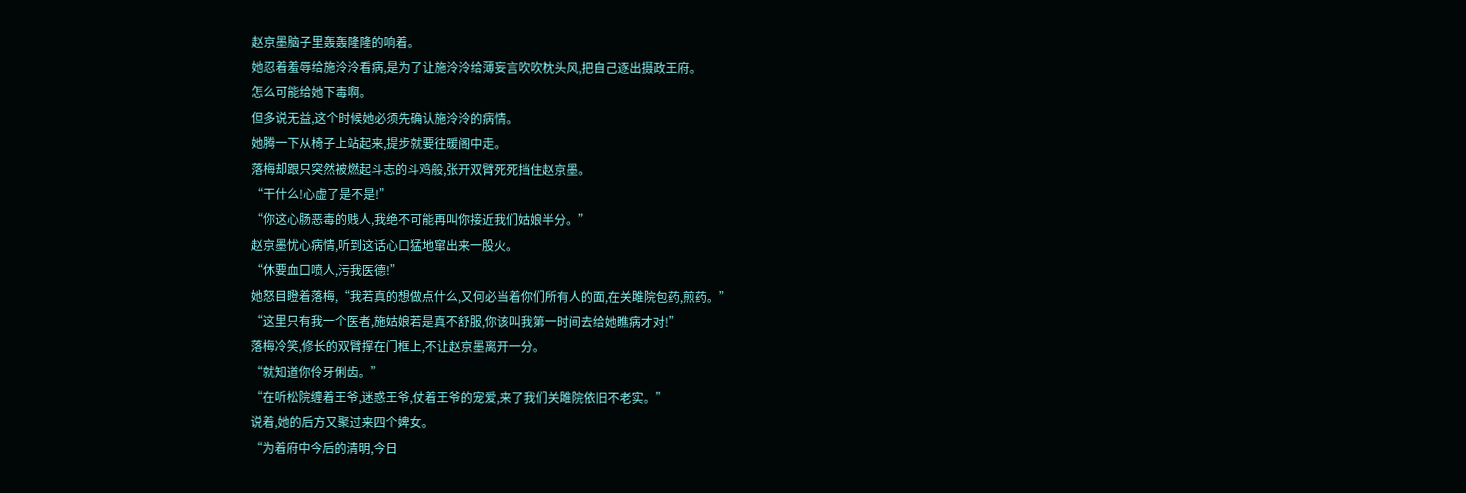赵京墨脑子里轰轰隆隆的响着。
她忍着羞辱给施泠泠看病,是为了让施泠泠给薄妄言吹吹枕头风,把自己逐出摄政王府。
怎么可能给她下毒啊。
但多说无益,这个时候她必须先确认施泠泠的病情。
她腾一下从椅子上站起来,提步就要往暖阁中走。
落梅却跟只突然被燃起斗志的斗鸡般,张开双臂死死挡住赵京墨。
“干什么!心虚了是不是!”
“你这心肠恶毒的贱人,我绝不可能再叫你接近我们姑娘半分。”
赵京墨忧心病情,听到这话心口猛地窜出来一股火。
“休要血口喷人,污我医德!”
她怒目瞪着落梅,“我若真的想做点什么,又何必当着你们所有人的面,在关雎院包药,煎药。”
“这里只有我一个医者,施姑娘若是真不舒服,你该叫我第一时间去给她瞧病才对!”
落梅冷笑,修长的双臂撑在门框上,不让赵京墨离开一分。
“就知道你伶牙俐齿。”
“在听松院缠着王爷,迷惑王爷,仗着王爷的宠爱,来了我们关雎院依旧不老实。”
说着,她的后方又聚过来四个婢女。
“为着府中今后的清明,今日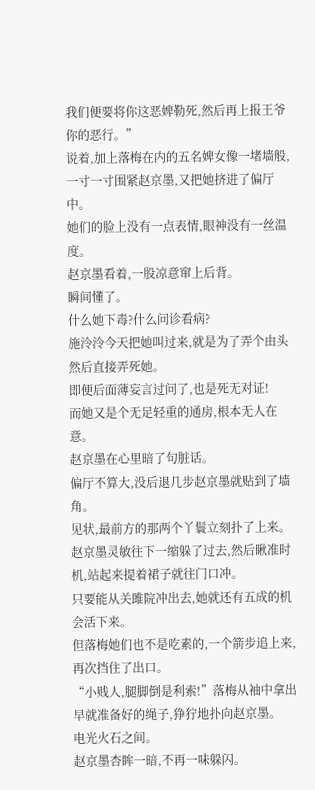我们便要将你这恶婢勒死,然后再上报王爷你的恶行。”
说着,加上落梅在内的五名婢女像一堵墙般,一寸一寸围紧赵京墨,又把她挤进了偏厅中。
她们的脸上没有一点表情,眼神没有一丝温度。
赵京墨看着,一股凉意窜上后背。
瞬间懂了。
什么她下毒?什么问诊看病?
施泠泠今天把她叫过来,就是为了弄个由头然后直接弄死她。
即便后面薄妄言过问了,也是死无对证!
而她又是个无足轻重的通房,根本无人在意。
赵京墨在心里暗了句脏话。
偏厅不算大,没后退几步赵京墨就贴到了墙角。
见状,最前方的那两个丫鬟立刻扑了上来。
赵京墨灵敏往下一缩躲了过去,然后瞅准时机,站起来提着裙子就往门口冲。
只要能从关雎院冲出去,她就还有五成的机会活下来。
但落梅她们也不是吃素的,一个箭步追上来,再次挡住了出口。
“小贱人,腿脚倒是利索!”落梅从袖中拿出早就准备好的绳子,狰狞地扑向赵京墨。
电光火石之间。
赵京墨杏眸一暗,不再一味躲闪。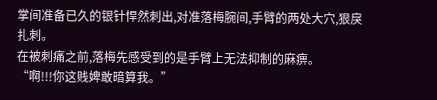掌间准备已久的银针悍然刺出,对准落梅腕间,手臂的两处大穴,狠戾扎刺。
在被刺痛之前,落梅先感受到的是手臂上无法抑制的麻痹。
“啊!!!你这贱婢敢暗算我。”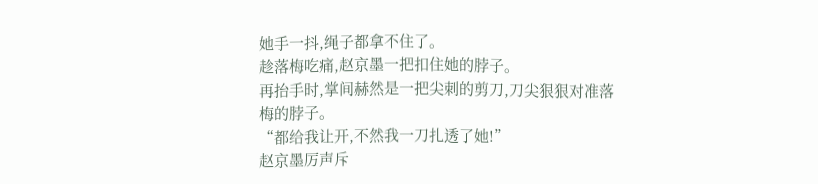她手一抖,绳子都拿不住了。
趁落梅吃痛,赵京墨一把扣住她的脖子。
再抬手时,掌间赫然是一把尖刺的剪刀,刀尖狠狠对准落梅的脖子。
“都给我让开,不然我一刀扎透了她!”
赵京墨厉声斥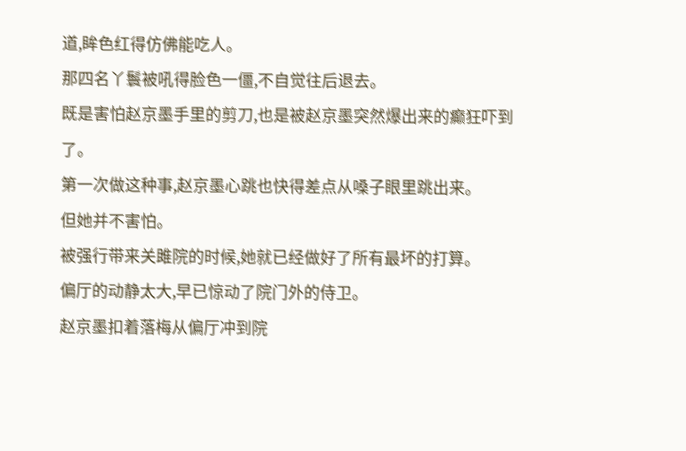道,眸色红得仿佛能吃人。
那四名丫鬟被吼得脸色一僵,不自觉往后退去。
既是害怕赵京墨手里的剪刀,也是被赵京墨突然爆出来的癫狂吓到了。
第一次做这种事,赵京墨心跳也快得差点从嗓子眼里跳出来。
但她并不害怕。
被强行带来关雎院的时候,她就已经做好了所有最坏的打算。
偏厅的动静太大,早已惊动了院门外的侍卫。
赵京墨扣着落梅从偏厅冲到院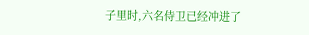子里时,六名侍卫已经冲进了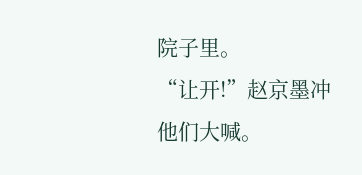院子里。
“让开!”赵京墨冲他们大喊。